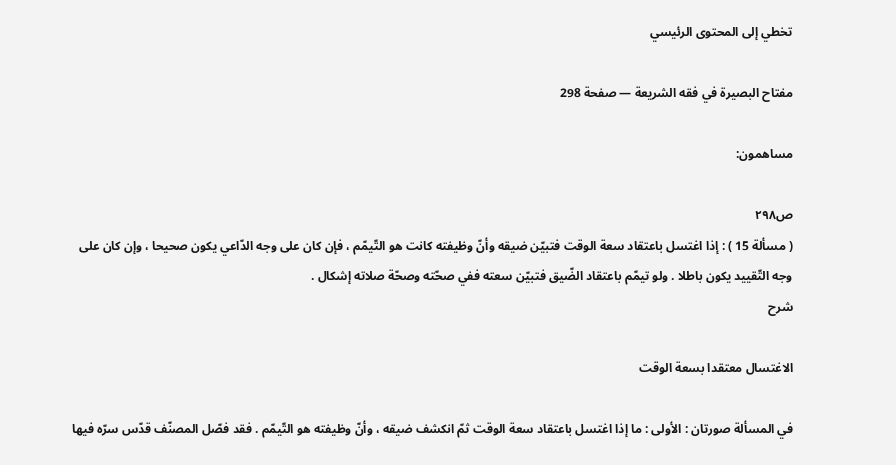تخطي إلى المحتوى الرئيسي

مفتاح البصيرة في فقه الشريعة — صفحة 298

مساهمون:

ص٢٩٨
( مسألة 15 ) : إذا اغتسل باعتقاد سعة الوقت فتبيّن ضيقه وأنّ وظيفته كانت هو التّيمّم ، فإن كان على وجه الدّاعي يكون صحيحا ، وإن كان على وجه التّقييد يكون باطلا . ولو تيمّم باعتقاد الضّيق فتبيّن سعته ففي صحّته وصحّة صلاته إشكال .
شرح

الاغتسال معتقدا بسعة الوقت

في المسألة صورتان : الأولى : ما إذا اغتسل باعتقاد سعة الوقت ثمّ انكشف ضيقه ، وأنّ وظيفته هو التّيمّم . فقد فصّل المصنّف قدّس سرّه فيها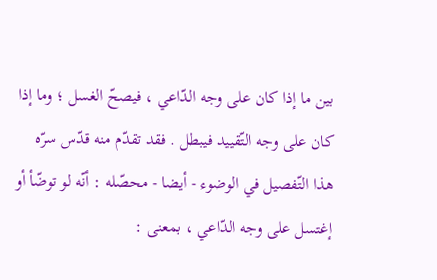بين ما إذا كان على وجه الدّاعي ، فيصحّ الغسل ؛ وما إذا كان على وجه التّقييد فيبطل . فقد تقدّم منه قدّس سرّه هذا التّفصيل في الوضوء - أيضا - محصّله : أنّه لو توضّأ أو إغتسل على وجه الدّاعي ، بمعنى :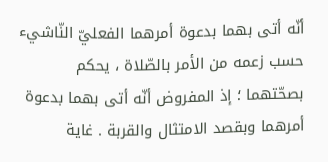أنّه أتى بهما بدعوة أمرهما الفعليّ النّاشيء حسب زعمه من الأمر بالصّلاة ، يحكم بصحّتهما ؛ إذ المفروض أنّه أتى بهما بدعوة أمرهما وبقصد الامتثال والقربة . غاية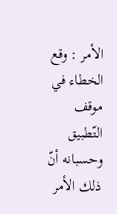الأمر : وقع الخطاء في موقف التّطبيق وحسبانه أنّ ذلك الأمر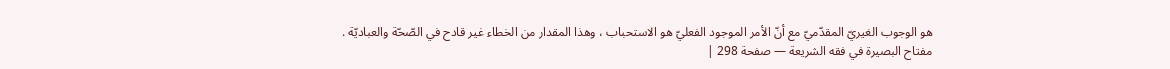هو الوجوب الغيريّ المقدّميّ مع أنّ الأمر الموجود الفعليّ هو الاستحباب ، وهذا المقدار من الخطاء غير قادح في الصّحّة والعباديّة .
مفتاح البصيرة في فقه الشريعة — صفحة 298 |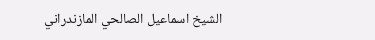الشيخ اسماعيل الصالحي المازندراني